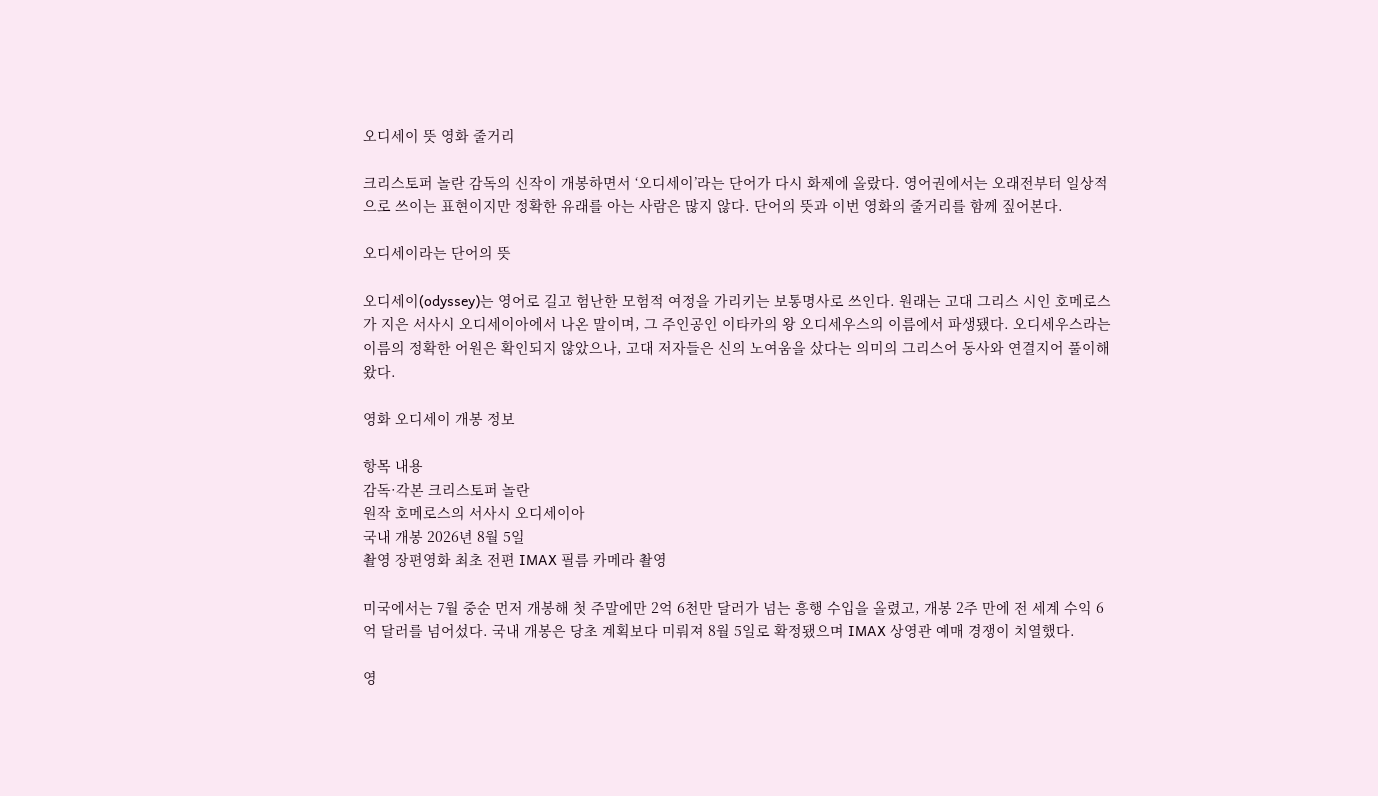오디세이 뜻 영화 줄거리

크리스토퍼 놀란 감독의 신작이 개봉하면서 ‘오디세이’라는 단어가 다시 화제에 올랐다. 영어권에서는 오래전부터 일상적으로 쓰이는 표현이지만 정확한 유래를 아는 사람은 많지 않다. 단어의 뜻과 이번 영화의 줄거리를 함께 짚어본다.

오디세이라는 단어의 뜻

오디세이(odyssey)는 영어로 길고 험난한 모험적 여정을 가리키는 보통명사로 쓰인다. 원래는 고대 그리스 시인 호메로스가 지은 서사시 오디세이아에서 나온 말이며, 그 주인공인 이타카의 왕 오디세우스의 이름에서 파생됐다. 오디세우스라는 이름의 정확한 어원은 확인되지 않았으나, 고대 저자들은 신의 노여움을 샀다는 의미의 그리스어 동사와 연결지어 풀이해왔다.

영화 오디세이 개봉 정보

항목 내용
감독·각본 크리스토퍼 놀란
원작 호메로스의 서사시 오디세이아
국내 개봉 2026년 8월 5일
촬영 장편영화 최초 전편 IMAX 필름 카메라 촬영

미국에서는 7월 중순 먼저 개봉해 첫 주말에만 2억 6천만 달러가 넘는 흥행 수입을 올렸고, 개봉 2주 만에 전 세계 수익 6억 달러를 넘어섰다. 국내 개봉은 당초 계획보다 미뤄져 8월 5일로 확정됐으며 IMAX 상영관 예매 경쟁이 치열했다.

영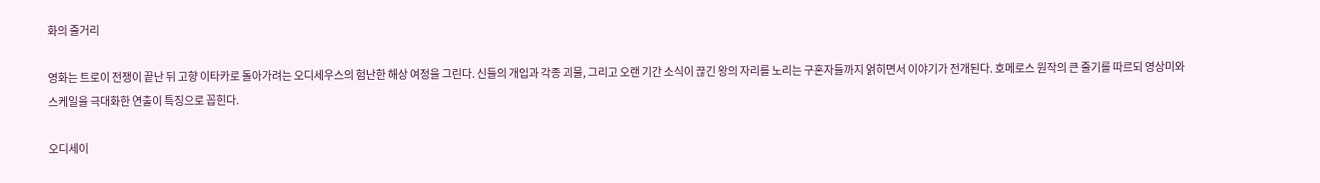화의 줄거리

영화는 트로이 전쟁이 끝난 뒤 고향 이타카로 돌아가려는 오디세우스의 험난한 해상 여정을 그린다. 신들의 개입과 각종 괴물, 그리고 오랜 기간 소식이 끊긴 왕의 자리를 노리는 구혼자들까지 얽히면서 이야기가 전개된다. 호메로스 원작의 큰 줄기를 따르되 영상미와 스케일을 극대화한 연출이 특징으로 꼽힌다.

오디세이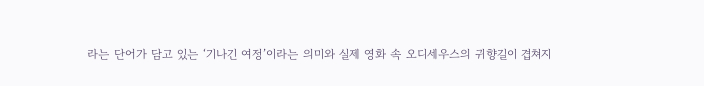라는 단어가 담고 있는 ‘기나긴 여정’이라는 의미와 실제 영화 속 오디세우스의 귀향길이 겹쳐지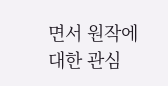면서 원작에 대한 관심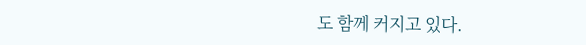도 함께 커지고 있다.